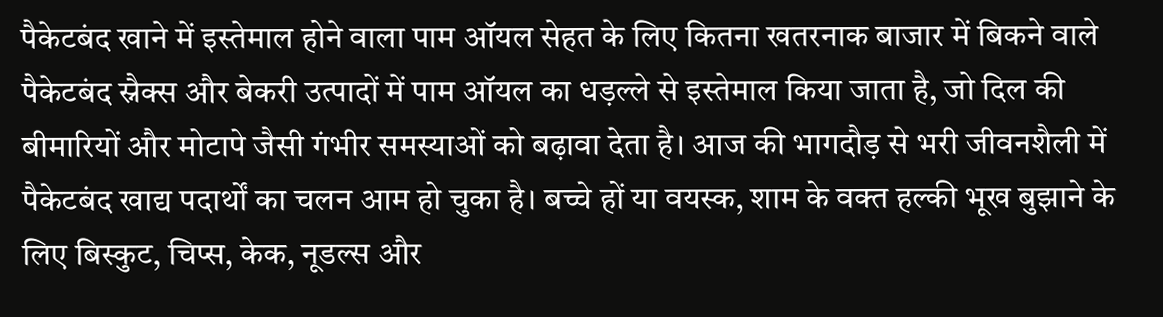पैकेटबंद खाने में इस्तेमाल होने वाला पाम ऑयल सेहत के लिए कितना खतरनाक बाजार में बिकने वाले पैकेटबंद स्नैक्स और बेकरी उत्पादों में पाम ऑयल का धड़ल्ले से इस्तेमाल किया जाता है, जो दिल की बीमारियों और मोटापे जैसी गंभीर समस्याओं को बढ़ावा देता है। आज की भागदौड़ से भरी जीवनशैली में पैकेटबंद खाद्य पदार्थों का चलन आम हो चुका है। बच्चे हों या वयस्क, शाम के वक्त हल्की भूख बुझाने के लिए बिस्कुट, चिप्स, केक, नूडल्स और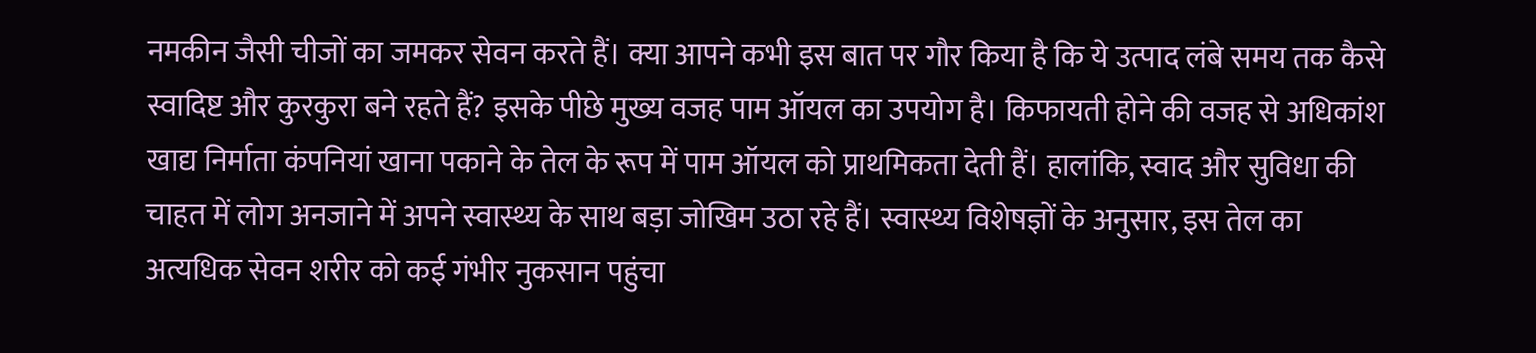नमकीन जैसी चीजों का जमकर सेवन करते हैं। क्या आपने कभी इस बात पर गौर किया है कि ये उत्पाद लंबे समय तक कैसे स्वादिष्ट और कुरकुरा बने रहते हैं? इसके पीछे मुख्य वजह पाम ऑयल का उपयोग है। किफायती होने की वजह से अधिकांश खाद्य निर्माता कंपनियां खाना पकाने के तेल के रूप में पाम ऑयल को प्राथमिकता देती हैं। हालांकि, स्वाद और सुविधा की चाहत में लोग अनजाने में अपने स्वास्थ्य के साथ बड़ा जोखिम उठा रहे हैं। स्वास्थ्य विशेषज्ञों के अनुसार, इस तेल का अत्यधिक सेवन शरीर को कई गंभीर नुकसान पहुंचा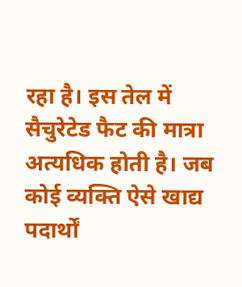रहा है। इस तेल में सैचुरेटेड फैट की मात्रा अत्यधिक होती है। जब कोई व्यक्ति ऐसे खाद्य पदार्थों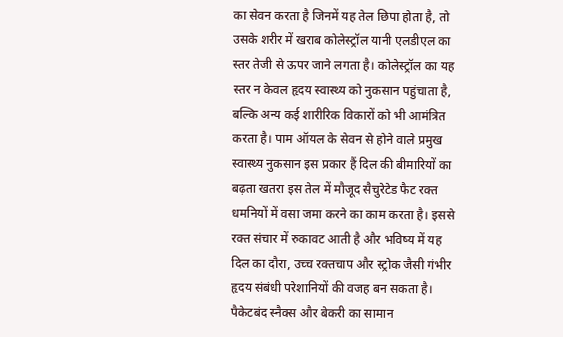का सेवन करता है जिनमें यह तेल छिपा होता है, तो उसके शरीर में खराब कोलेस्ट्रॉल यानी एलडीएल का स्तर तेजी से ऊपर जाने लगता है। कोलेस्ट्रॉल का यह स्तर न केवल हृदय स्वास्थ्य को नुकसान पहुंचाता है, बल्कि अन्य कई शारीरिक विकारों को भी आमंत्रित करता है। पाम ऑयल के सेवन से होने वाले प्रमुख स्वास्थ्य नुकसान इस प्रकार हैं दिल की बीमारियों का बढ़ता खतरा इस तेल में मौजूद सैचुरेटेड फैट रक्त धमनियों में वसा जमा करने का काम करता है। इससे रक्त संचार में रुकावट आती है और भविष्य में यह दिल का दौरा, उच्च रक्तचाप और स्ट्रोक जैसी गंभीर हृदय संबंधी परेशानियों की वजह बन सकता है। पैकेटबंद स्नैक्स और बेकरी का सामान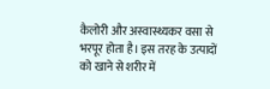कैलोरी और अस्वास्थ्यकर वसा से भरपूर होता है। इस तरह के उत्पादों को खाने से शरीर में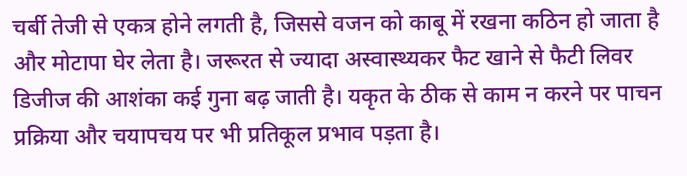चर्बी तेजी से एकत्र होने लगती है, जिससे वजन को काबू में रखना कठिन हो जाता है और मोटापा घेर लेता है। जरूरत से ज्यादा अस्वास्थ्यकर फैट खाने से फैटी लिवर डिजीज की आशंका कई गुना बढ़ जाती है। यकृत के ठीक से काम न करने पर पाचन प्रक्रिया और चयापचय पर भी प्रतिकूल प्रभाव पड़ता है।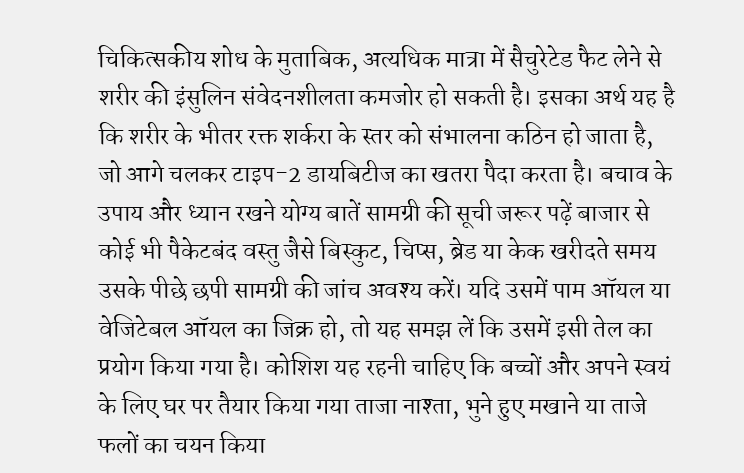चिकित्सकीय शोध के मुताबिक, अत्यधिक मात्रा में सैचुरेटेड फैट लेने से शरीर की इंसुलिन संवेदनशीलता कमजोर हो सकती है। इसका अर्थ यह है कि शरीर के भीतर रक्त शर्करा के स्तर को संभालना कठिन हो जाता है, जो आगे चलकर टाइप-2 डायबिटीज का खतरा पैदा करता है। बचाव के उपाय और ध्यान रखने योग्य बातें सामग्री की सूची जरूर पढ़ें बाजार से कोई भी पैकेटबंद वस्तु जैसे बिस्कुट, चिप्स, ब्रेड या केक खरीदते समय उसके पीछे छपी सामग्री की जांच अवश्य करें। यदि उसमें पाम ऑयल या वेजिटेबल ऑयल का जिक्र हो, तो यह समझ लें कि उसमें इसी तेल का प्रयोग किया गया है। कोशिश यह रहनी चाहिए कि बच्चों और अपने स्वयं के लिए घर पर तैयार किया गया ताजा नाश्ता, भुने हुए मखाने या ताजे फलों का चयन किया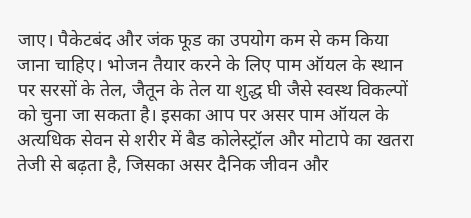जाए। पैकेटबंद और जंक फूड का उपयोग कम से कम किया जाना चाहिए। भोजन तैयार करने के लिए पाम ऑयल के स्थान पर सरसों के तेल, जैतून के तेल या शुद्ध घी जैसे स्वस्थ विकल्पों को चुना जा सकता है। इसका आप पर असर पाम ऑयल के अत्यधिक सेवन से शरीर में बैड कोलेस्ट्रॉल और मोटापे का खतरा तेजी से बढ़ता है, जिसका असर दैनिक जीवन और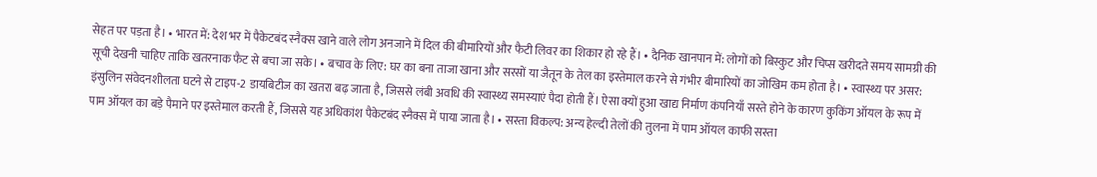सेहत पर पड़ता है। • भारत में: देश भर में पैकेटबंद स्नैक्स खाने वाले लोग अनजाने में दिल की बीमारियों और फैटी लिवर का शिकार हो रहे हैं। • दैनिक खानपान में: लोगों को बिस्कुट और चिप्स खरीदते समय सामग्री की सूची देखनी चाहिए ताकि खतरनाक फैट से बचा जा सके। • बचाव के लिए: घर का बना ताजा खाना और सरसों या जैतून के तेल का इस्तेमाल करने से गंभीर बीमारियों का जोखिम कम होता है। • स्वास्थ्य पर असर: इंसुलिन संवेदनशीलता घटने से टाइप-2 डायबिटीज का खतरा बढ़ जाता है, जिससे लंबी अवधि की स्वास्थ्य समस्याएं पैदा होती हैं। ऐसा क्यों हुआ खाद्य निर्माण कंपनियाँ सस्ते होने के कारण कुकिंग ऑयल के रूप में पाम ऑयल का बड़े पैमाने पर इस्तेमाल करती हैं, जिससे यह अधिकांश पैकेटबंद स्नैक्स में पाया जाता है। • सस्ता विकल्प: अन्य हेल्दी तेलों की तुलना में पाम ऑयल काफी सस्ता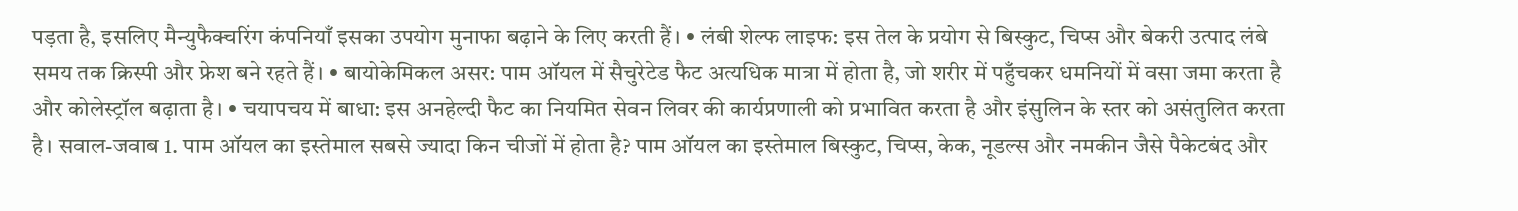पड़ता है, इसलिए मैन्युफैक्चरिंग कंपनियाँ इसका उपयोग मुनाफा बढ़ाने के लिए करती हैं। • लंबी शेल्फ लाइफ: इस तेल के प्रयोग से बिस्कुट, चिप्स और बेकरी उत्पाद लंबे समय तक क्रिस्पी और फ्रेश बने रहते हैं। • बायोकेमिकल असर: पाम ऑयल में सैचुरेटेड फैट अत्यधिक मात्रा में होता है, जो शरीर में पहुँचकर धमनियों में वसा जमा करता है और कोलेस्ट्रॉल बढ़ाता है। • चयापचय में बाधा: इस अनहेल्दी फैट का नियमित सेवन लिवर की कार्यप्रणाली को प्रभावित करता है और इंसुलिन के स्तर को असंतुलित करता है। सवाल-जवाब 1. पाम ऑयल का इस्तेमाल सबसे ज्यादा किन चीजों में होता है? पाम ऑयल का इस्तेमाल बिस्कुट, चिप्स, केक, नूडल्स और नमकीन जैसे पैकेटबंद और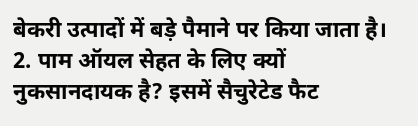बेकरी उत्पादों में बड़े पैमाने पर किया जाता है। 2. पाम ऑयल सेहत के लिए क्यों नुकसानदायक है? इसमें सैचुरेटेड फैट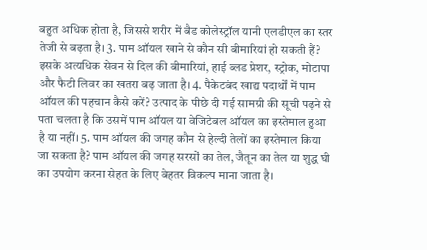बहुत अधिक होता है, जिससे शरीर में बैड कोलेस्ट्रॉल यानी एलडीएल का स्तर तेजी से बढ़ता है। 3. पाम ऑयल खाने से कौन सी बीमारियां हो सकती हैं? इसके अत्यधिक सेवन से दिल की बीमारियां, हाई ब्लड प्रेशर, स्ट्रोक, मोटापा और फैटी लिवर का खतरा बढ़ जाता है। 4. पैकेटबंद खाद्य पदार्थों में पाम ऑयल की पहचान कैसे करें? उत्पाद के पीछे दी गई सामग्री की सूची पढ़ने से पता चलता है कि उसमें पाम ऑयल या वेजिटेबल ऑयल का इस्तेमाल हुआ है या नहीं। 5. पाम ऑयल की जगह कौन से हेल्दी तेलों का इस्तेमाल किया जा सकता है? पाम ऑयल की जगह सरसों का तेल, जैतून का तेल या शुद्ध घी का उपयोग करना सेहत के लिए बेहतर विकल्प माना जाता है।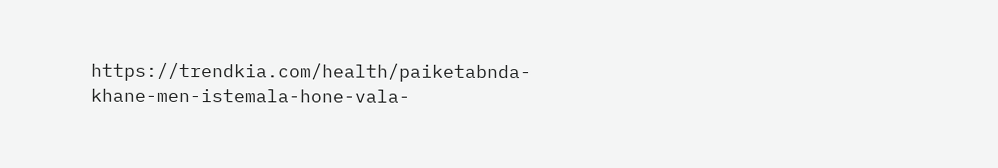https://trendkia.com/health/paiketabnda-khane-men-istemala-hone-vala-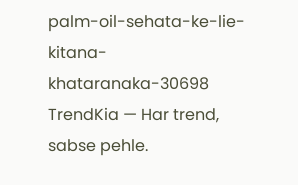palm-oil-sehata-ke-lie-kitana-khataranaka-30698 TrendKia — Har trend, sabse pehle.